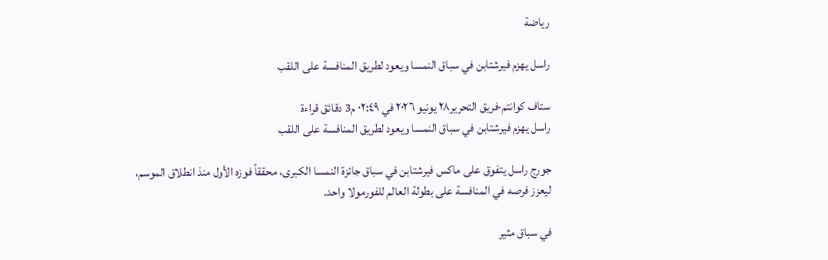رياضة

راسل يهزم فيرشتابن في سباق النمسا ويعود لطريق المنافسة على اللقب

ستاف كوانتم·فريق التحرير٢٨ يونيو ٢٠٢٦ في ٠٢:٤٩ م3 دقائق قراءة
راسل يهزم فيرشتابن في سباق النمسا ويعود لطريق المنافسة على اللقب

جورج راسل يتفوق على ماكس فيرشتابن في سباق جائزة النمسا الكبرى، محققاً فوزه الأول منذ انطلاق الموسم، ليعزز فرصه في المنافسة على بطولة العالم للفورمولا واحد.

في سباق مثير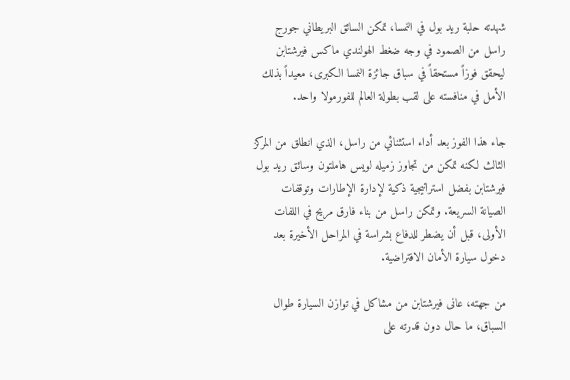شهدته حلبة ريد بول في النمسا، تمكن السائق البريطاني جورج راسل من الصمود في وجه ضغط الهولندي ماكس فيرشتابن ليحقق فوزاً مستحقاً في سباق جائزة النمسا الكبرى، معيداً بذلك الأمل في منافسته على لقب بطولة العالم للفورمولا واحد.

جاء هذا الفوز بعد أداء استثنائي من راسل، الذي انطلق من المركز الثالث لكنه تمكن من تجاوز زميله لويس هاملتون وسائق ريد بول فيرشتابن بفضل استراتيجية ذكية لإدارة الإطارات وتوقفات الصيانة السريعة. وتمكن راسل من بناء فارق مريح في اللفات الأولى، قبل أن يضطر للدفاع بشراسة في المراحل الأخيرة بعد دخول سيارة الأمان الافتراضية.

من جهته، عانى فيرشتابن من مشاكل في توازن السيارة طوال السباق، ما حال دون قدرته على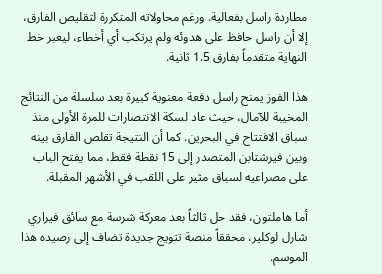مطاردة راسل بفعالية. ورغم محاولاته المتكررة لتقليص الفارق، إلا أن راسل حافظ على هدوئه ولم يرتكب أي أخطاء، ليعبر خط النهاية متقدماً بفارق 1.5 ثانية.

هذا الفوز يمنح راسل دفعة معنوية كبيرة بعد سلسلة من النتائج المخيبة للآمال، حيث عاد لسكة الانتصارات للمرة الأولى منذ سباق الافتتاح في البحرين. كما أن النتيجة تقلص الفارق بينه وبين فيرشتابن المتصدر إلى 15 نقطة فقط، مما يفتح الباب على مصراعيه لسباق مثير على اللقب في الأشهر المقبلة.

أما هاملتون، فقد حل ثالثاً بعد معركة شرسة مع سائق فيراري شارل لوكلير، محققاً منصة تتويج جديدة تضاف إلى رصيده هذا الموسم.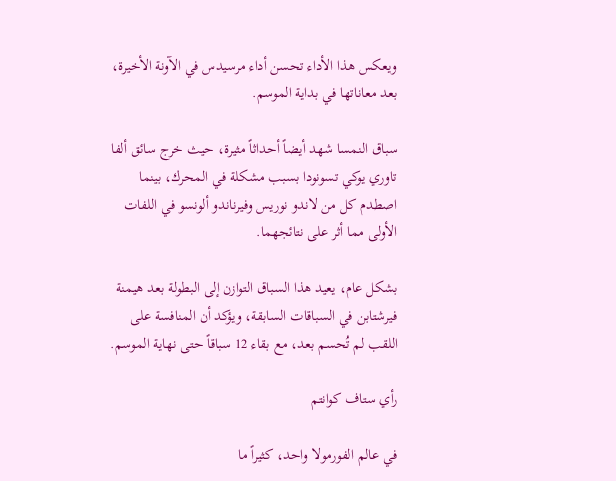ويعكس هذا الأداء تحسن أداء مرسيدس في الآونة الأخيرة، بعد معاناتها في بداية الموسم.

سباق النمسا شهد أيضاً أحداثاً مثيرة، حيث خرج سائق ألفا تاوري يوكي تسونودا بسبب مشكلة في المحرك، بينما اصطدم كل من لاندو نوريس وفيرناندو ألونسو في اللفات الأولى مما أثر على نتائجهما.

بشكل عام، يعيد هذا السباق التوازن إلى البطولة بعد هيمنة فيرشتابن في السباقات السابقة، ويؤكد أن المنافسة على اللقب لم تُحسم بعد، مع بقاء 12 سباقاً حتى نهاية الموسم.

رأي ستاف كوانتم

في عالم الفورمولا واحد، كثيراً ما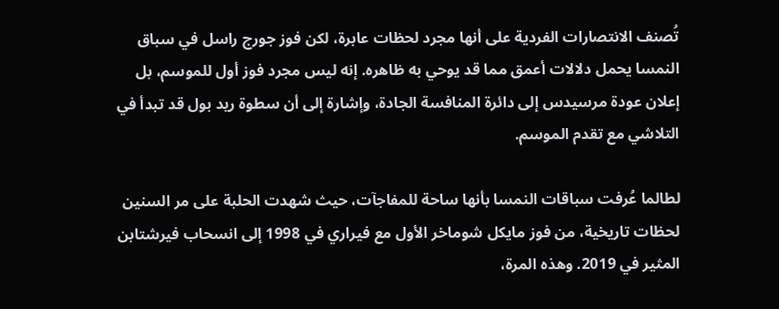تُصنف الانتصارات الفردية على أنها مجرد لحظات عابرة، لكن فوز جورج راسل في سباق النمسا يحمل دلالات أعمق مما قد يوحي به ظاهره. إنه ليس مجرد فوز أول للموسم، بل إعلان عودة مرسيدس إلى دائرة المنافسة الجادة، وإشارة إلى أن سطوة ريد بول قد تبدأ في التلاشي مع تقدم الموسم.

لطالما عُرفت سباقات النمسا بأنها ساحة للمفاجآت، حيث شهدت الحلبة على مر السنين لحظات تاريخية، من فوز مايكل شوماخر الأول مع فيراري في 1998 إلى انسحاب فيرشتابن المثير في 2019. وهذه المرة،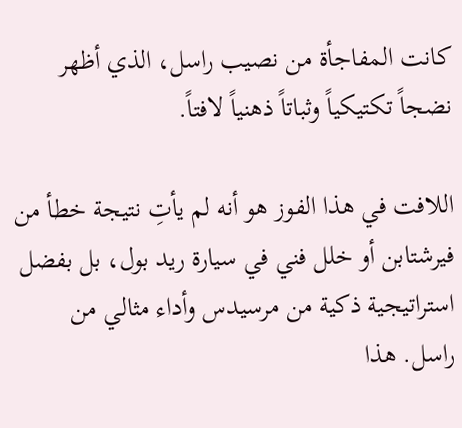كانت المفاجأة من نصيب راسل، الذي أظهر نضجاً تكتيكياً وثباتاً ذهنياً لافتاً.

اللافت في هذا الفوز هو أنه لم يأتِ نتيجة خطأ من فيرشتابن أو خلل فني في سيارة ريد بول، بل بفضل استراتيجية ذكية من مرسيدس وأداء مثالي من راسل. هذا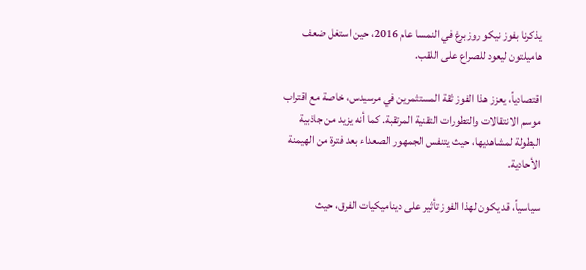يذكرنا بفوز نيكو روزبرغ في النمسا عام 2016، حين استغل ضعف هاميلتون ليعود للصراع على اللقب.

اقتصادياً، يعزز هذا الفوز ثقة المستثمرين في مرسيدس، خاصة مع اقتراب موسم الانتقالات والتطورات التقنية المرتقبة. كما أنه يزيد من جاذبية البطولة لمشاهديها، حيث يتنفس الجمهور الصعداء بعد فترة من الهيمنة الأحادية.

سياسياً، قد يكون لهذا الفوز تأثير على ديناميكيات الفرق، حيث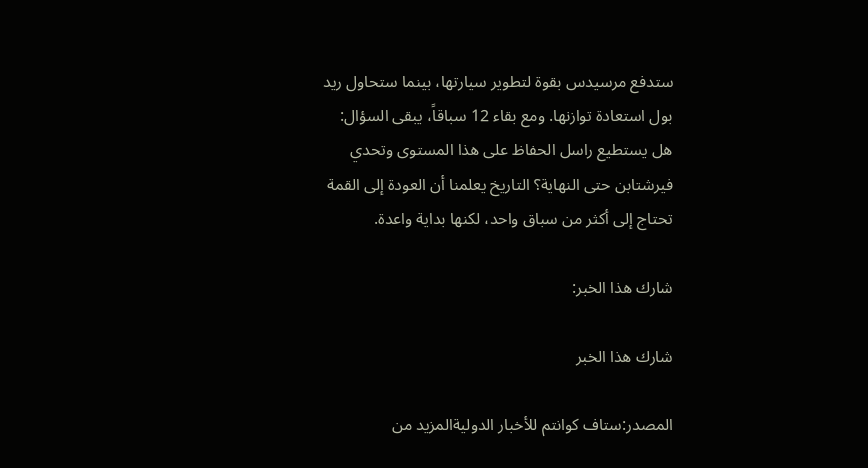ستدفع مرسيدس بقوة لتطوير سيارتها، بينما ستحاول ريد بول استعادة توازنها. ومع بقاء 12 سباقاً، يبقى السؤال: هل يستطيع راسل الحفاظ على هذا المستوى وتحدي فيرشتابن حتى النهاية؟ التاريخ يعلمنا أن العودة إلى القمة تحتاج إلى أكثر من سباق واحد، لكنها بداية واعدة.

شارك هذا الخبر:

شارك هذا الخبر

المصدر:ستاف كوانتم للأخبار الدوليةالمزيد من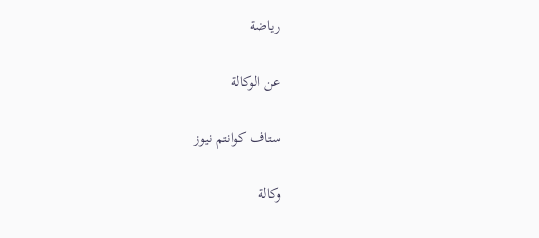رياضة

عن الوكالة

ستاف كوانتم نيوز

وكالة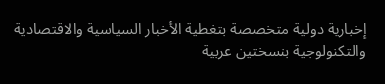إخبارية دولية متخصصة بتغطية الأخبار السياسية والاقتصادية والتكنولوجية بنسختين عربية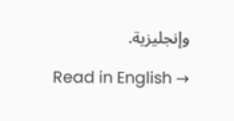وإنجليزية.

Read in English →